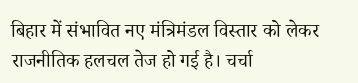बिहार में संभावित नए मंत्रिमंडल विस्तार को लेकर राजनीतिक हलचल तेज हो गई है। चर्चा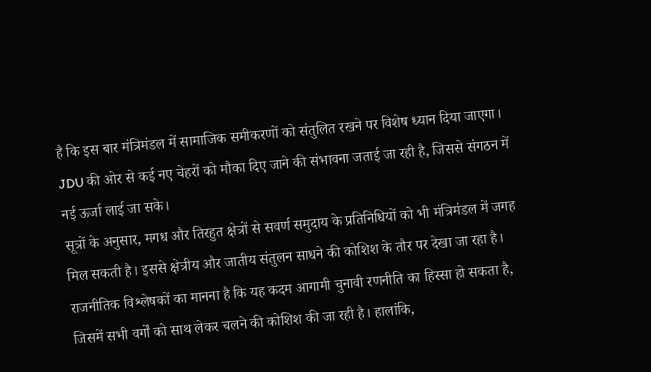है कि इस बार मंत्रिमंडल में सामाजिक समीकरणों को संतुलित रखने पर विशेष ध्यान दिया जाएगा। JDU की ओर से कई नए चेहरों को मौका दिए जाने की संभावना जताई जा रही है, जिससे संगठन में नई ऊर्जा लाई जा सके।
सूत्रों के अनुसार, मगध और तिरहुत क्षेत्रों से सवर्ण समुदाय के प्रतिनिधियों को भी मंत्रिमंडल में जगह मिल सकती है। इससे क्षेत्रीय और जातीय संतुलन साधने की कोशिश के तौर पर देखा जा रहा है।
राजनीतिक विश्लेषकों का मानना है कि यह कदम आगामी चुनावी रणनीति का हिस्सा हो सकता है, जिसमें सभी वर्गों को साथ लेकर चलने की कोशिश की जा रही है। हालांकि,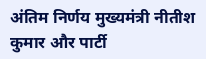अंतिम निर्णय मुख्यमंत्री नीतीश कुमार और पार्टी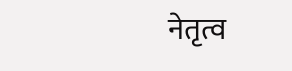नेतृत्व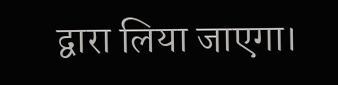द्वारा लिया जाएगा।